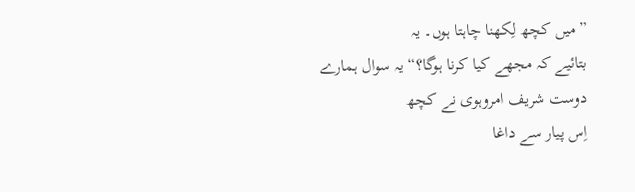”میں کچھ لِکھنا چاہتا ہوں۔ یہ
بتائیے کہ مجھے کیا کرنا ہوگا؟“ یہ سوال ہمارے دوست شریف امروہوی نے کچھ
اِس پیار سے داغا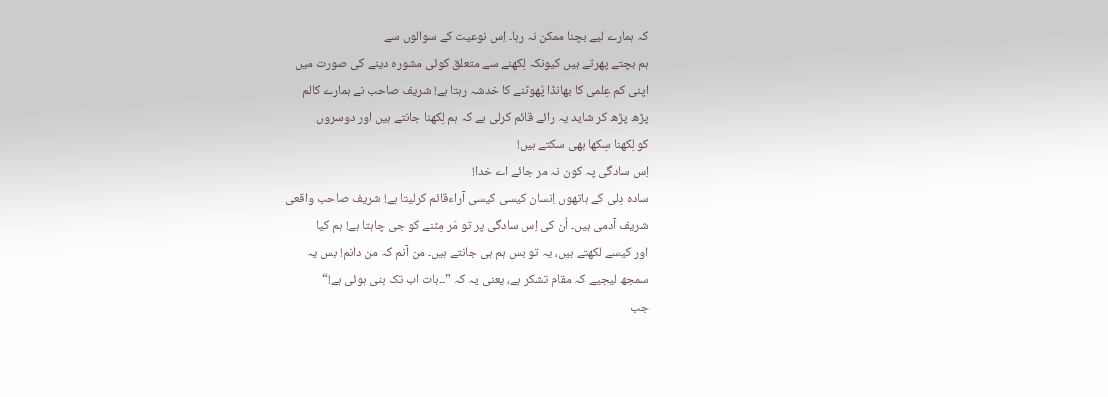کہ ہمارے لیے بچنا ممکن نہ رہا۔ اِس نوعیت کے سوالوں سے
ہم بچتے پھرتے ہیں کیونکہ لِکھنے سے متعلق کوئی مشورہ دینے کی صورت میں
اپنی کم عِلمی کا بھانڈا پُھوٹنے کا خدشہ رہتا ہے! شریف صاحب نے ہمارے کالم
پڑھ پڑھ کر شاید یہ رائے قائم کرلی ہے کہ ہم لِکھنا جانتے ہیں اور دوسروں
کو لِکھنا سِکھا بھی سکتے ہیں!
اِس سادگی پہ کون نہ مر جائے اے خدا!
سادہ دِلی کے ہاتھوں اِنسان کیسی کیسی آراءقائم کرلیتا ہے! شریف صاحب واقعی
شریف آدمی ہیں۔ اُن کی اِس سادگی پر تو مَر مِٹنے کو جی چاہتا ہے! ہم کیا
اور کیسے لکھتے ہیں، یہ تو بس ہم ہی جانتے ہیں۔ من آنم کہ من دانم! بس یہ
سمجھ لیجیے کہ مقام تشکر ہے، یعنی یہ کہ ”۔۔بات اب تک بنی ہوئی ہے!“
جب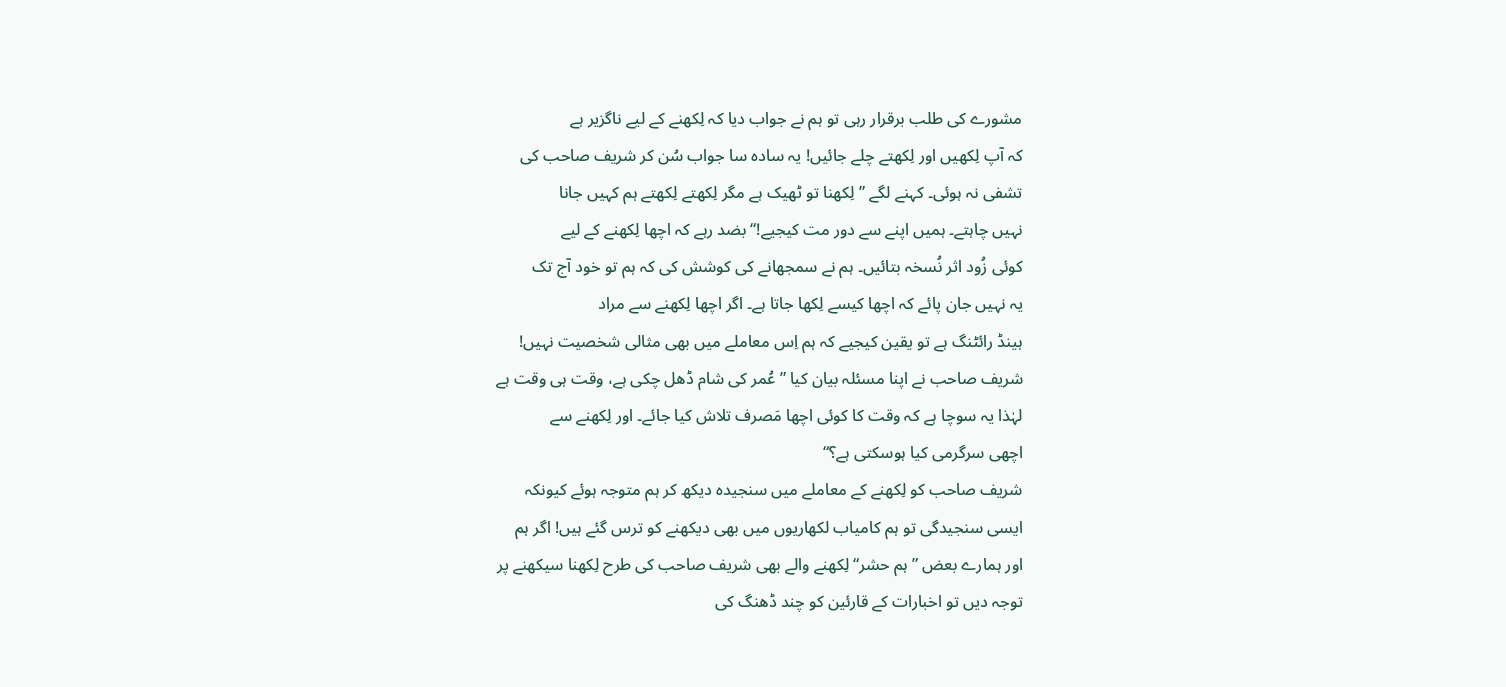مشورے کی طلب برقرار رہی تو ہم نے جواب دیا کہ لِکھنے کے لیے ناگزیر ہے
کہ آپ لِکھیں اور لِکھتے چلے جائیں! یہ سادہ سا جواب سُن کر شریف صاحب کی
تشفی نہ ہوئی۔ کہنے لگے ”لِکھنا تو ٹھیک ہے مگر لِکھتے لِکھتے ہم کہیں جانا
نہیں چاہتے۔ ہمیں اپنے سے دور مت کیجیے!“ بضد رہے کہ اچھا لِکھنے کے لیے
کوئی زُود اثر نُسخہ بتائیں۔ ہم نے سمجھانے کی کوشش کی کہ ہم تو خود آج تک
یہ نہیں جان پائے کہ اچھا کیسے لِکھا جاتا ہے۔ اگر اچھا لِکھنے سے مراد
ہینڈ رائٹنگ ہے تو یقین کیجیے کہ ہم اِس معاملے میں بھی مثالی شخصیت نہیں!
شریف صاحب نے اپنا مسئلہ بیان کیا ”عُمر کی شام ڈھل چکی ہے، وقت ہی وقت ہے
لہٰذا یہ سوچا ہے کہ وقت کا کوئی اچھا مَصرف تلاش کیا جائے۔ اور لِکھنے سے
اچھی سرگرمی کیا ہوسکتی ہے؟“
شریف صاحب کو لِکھنے کے معاملے میں سنجیدہ دیکھ کر ہم متوجہ ہوئے کیونکہ
ایسی سنجیدگی تو ہم کامیاب لکھاریوں میں بھی دیکھنے کو ترس گئے ہیں! اگر ہم
اور ہمارے بعض ”ہم حشر“ لِکھنے والے بھی شریف صاحب کی طرح لِکھنا سیکھنے پر
توجہ دیں تو اخبارات کے قارئین کو چند ڈھنگ کی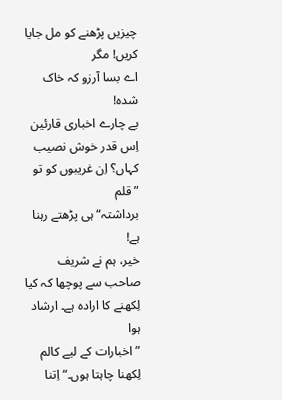چیزیں پڑھنے کو مل جایا
کریں! مگر
اے بسا آرزو کہ خاک شدہ!
بے چارے اخباری قارئین اِس قدر خوش نصیب کہاں؟ اِن غریبوں کو تو ”قلم
برداشتہ“ ہی پڑھتے رہنا ہے!
خیر، ہم نے شریف صاحب سے پوچھا کہ کیا لِکھنے کا ارادہ ہے۔ ارشاد ہوا
”اخبارات کے لیے کالم لِکھنا چاہتا ہوں۔“ اِتنا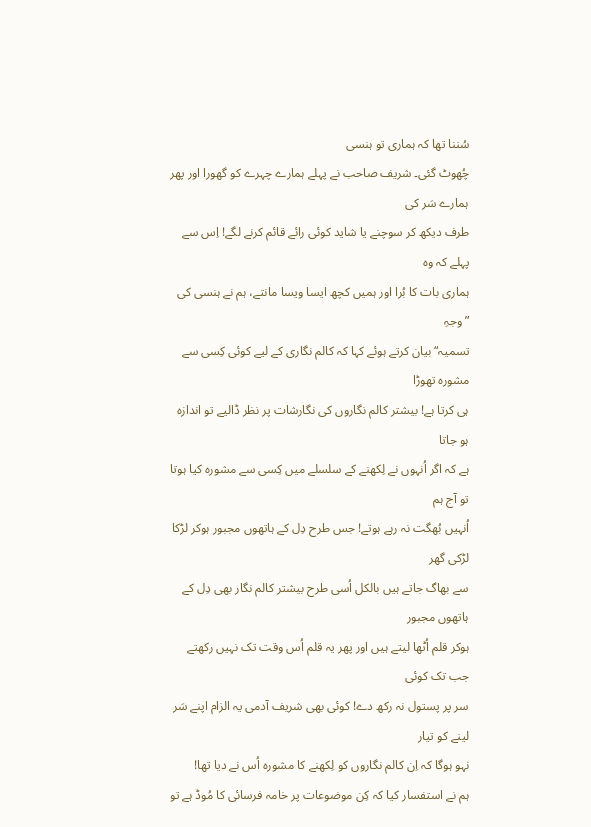سُننا تھا کہ ہماری تو ہنسی
چُھوٹ گئی۔ شریف صاحب نے پہلے ہمارے چہرے کو گھورا اور پھر ہمارے سَر کی
طرف دیکھ کر سوچنے یا شاید کوئی رائے قائم کرنے لگے! اِس سے پہلے کہ وہ
ہماری بات کا بُرا اور ہمیں کچھ ایسا ویسا مانتے، ہم نے ہنسی کی ”وجہِ
تسمیہ“ بیان کرتے ہوئے کہا کہ کالم نگاری کے لیے کوئی کِسی سے مشورہ تھوڑا
ہی کرتا ہے! بیشتر کالم نگاروں کی نگارشات پر نظر ڈالیے تو اندازہ ہو جاتا
ہے کہ اگر اُنہوں نے لِکھنے کے سلسلے میں کِسی سے مشورہ کیا ہوتا تو آج ہم
اُنہیں بُھگت نہ رہے ہوتے! جس طرح دِل کے ہاتھوں مجبور ہوکر لڑکا لڑکی گھر
سے بھاگ جاتے ہیں بالکل اُسی طرح بیشتر کالم نگار بھی دِل کے ہاتھوں مجبور
ہوکر قلم اُٹھا لیتے ہیں اور پھر یہ قلم اُس وقت تک نہیں رکھتے جب تک کوئی
سر پر پستول نہ رکھ دے! کوئی بھی شریف آدمی یہ الزام اپنے سَر لینے کو تیار
نہو ہوگا کہ اِن کالم نگاروں کو لِکھنے کا مشورہ اُس نے دیا تھا!
ہم نے استفسار کیا کہ کِن موضوعات پر خامہ فرسائی کا مُوڈ ہے تو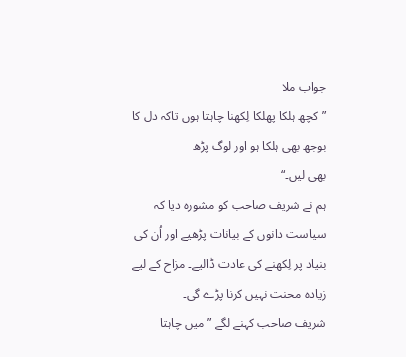جواب ملا
”کچھ ہلکا پھلکا لِکھنا چاہتا ہوں تاکہ دل کا بوجھ بھی ہلکا ہو اور لوگ پڑھ
بھی لیں۔“
ہم نے شریف صاحب کو مشورہ دیا کہ سیاست دانوں کے بیانات پڑھیے اور اُن کی
بنیاد پر لِکھنے کی عادت ڈالیے۔ مزاح کے لیے زیادہ محنت نہیں کرنا پڑے گی۔
شریف صاحب کہنے لگے ”میں چاہتا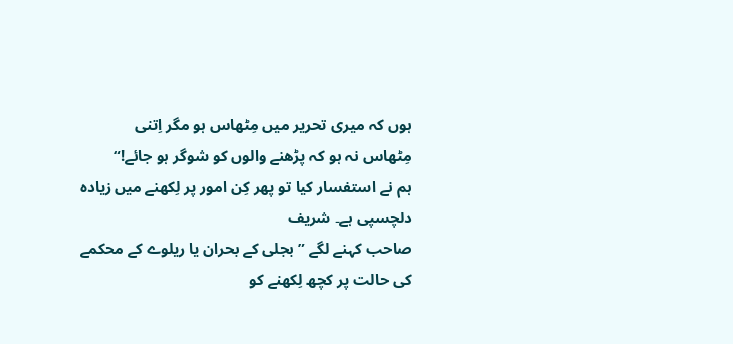ہوں کہ میری تحریر میں مِٹھاس ہو مگر اِتنی
مِٹھاس نہ ہو کہ پڑھنے والوں کو شوگر ہو جائے!“
ہم نے استفسار کیا تو پھر کِن امور پر لِکھنے میں زیادہ دلچسپی ہے۔ شریف
صاحب کہنے لگے ”بجلی کے بحران یا ریلوے کے محکمے کی حالت پر کچھ لِکھنے کو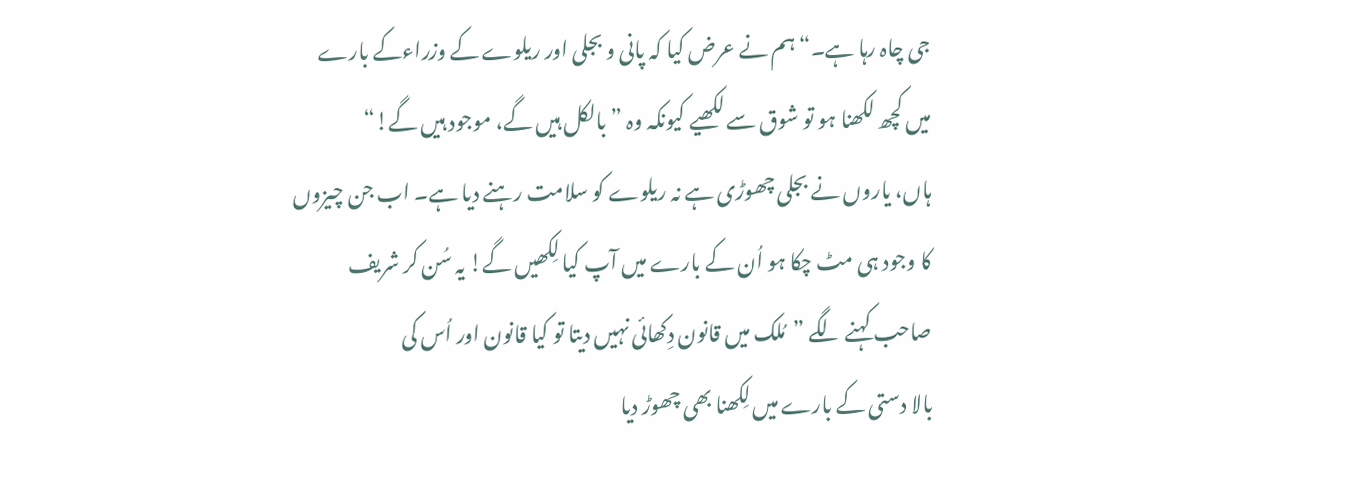جی چاہ رہا ہے۔“ ہم نے عرض کیا کہ پانی و بجلی اور ریلوے کے وزراءکے بارے
میں کچھ لکھنا ہو تو شوق سے لکھیے کیونکہ وہ ”بالکل ہیں گے، موجود ہیں گے!“
ہاں، یاروں نے بجلی چھوڑی ہے نہ ریلوے کو سلامت رہنے دیا ہے۔ اب جن چیزوں
کا وجود ہی مٹ چکا ہو اُن کے بارے میں آپ کیا لِکھیں گے! یہ سُن کر شریف
صاحب کہنے لگے ”مُلک میں قانون دِکھائی نہیں دیتا تو کیا قانون اور اُس کی
بالا دستی کے بارے میں لِکھنا بھی چھوڑ دیا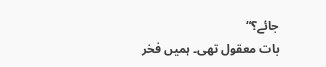جائے؟“
بات معقول تھی۔ ہمیں فخر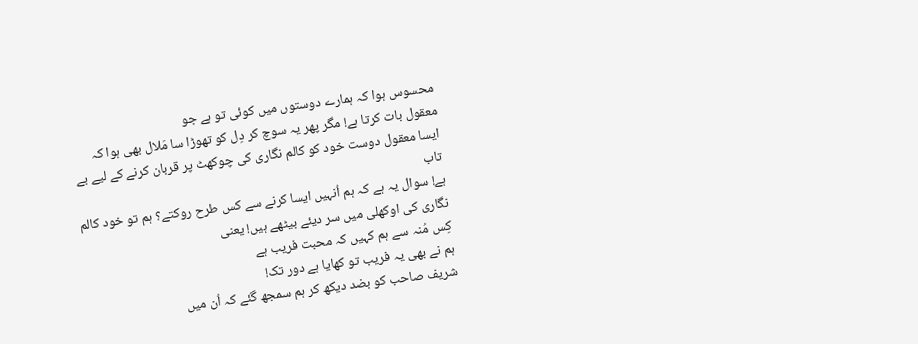محسوس ہوا کہ ہمارے دوستوں میں کوئی تو ہے جو
معقول بات کرتا ہے! مگر پھر یہ سوچ کر دِل کو تھوڑا سا مَلال بھی ہوا کہ
ایسا معقول دوست خود کو کالم نگاری کی چوکھٹ پر قربان کرنے کے لیے بے تاب
ہے! سوال یہ ہے کہ ہم اُنہیں ایسا کرنے سے کس طرح روکتے؟ ہم تو خود کالم
نگاری کی اوکھلی میں سر دیئے بیٹھے ہیں! یعنی
کِس مُنہ سے ہم کہیں کہ محبت فریب ہے
ہم نے بھی یہ فریب تو کھایا ہے دور تک!
شریف صاحب کو بضد دیکھ کر ہم سمجھ گئے کہ اُن میں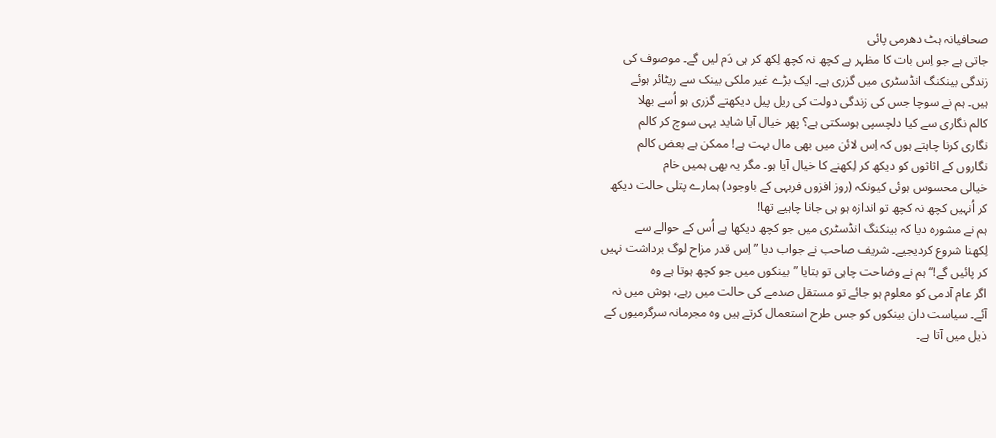صحافیانہ ہٹ دھرمی پائی
جاتی ہے جو اِس بات کا مظہر ہے کچھ نہ کچھ لِکھ کر ہی دَم لیں گے۔ موصوف کی
زندگی بینکنگ انڈسٹری میں گزری ہے۔ ایک بڑے غیر ملکی بینک سے ریٹائر ہوئے
ہیں۔ ہم نے سوچا جس کی زندگی دولت کی ریل پیل دیکھتے گزری ہو اُسے بھلا
کالم نگاری سے کیا دلچسپی ہوسکتی ہے؟ پھر خیال آیا شاید یہی سوچ کر کالم
نگاری کرنا چاہتے ہوں کہ اِس لائن میں بھی مال بہت ہے! ممکن ہے بعض کالم
نگاروں کے اثاثوں کو دیکھ کر لِکھنے کا خیال آیا ہو۔ مگر یہ بھی ہمیں خام
خیالی محسوس ہوئی کیونکہ (روز افزوں فربہی کے باوجود) ہمارے پتلی حالت دیکھ
کر اُنہیں کچھ نہ کچھ تو اندازہ ہو ہی جانا چاہیے تھا!
ہم نے مشورہ دیا کہ بینکنگ انڈسٹری میں جو کچھ دیکھا ہے اُس کے حوالے سے
لِکھنا شروع کردیجیے۔ شریف صاحب نے جواب دیا ”اِس قدر مزاح لوگ برداشت نہیں
کر پائیں گے!“ ہم نے وضاحت چاہی تو بتایا ”بینکوں میں جو کچھ ہوتا ہے وہ
اگر عام آدمی کو معلوم ہو جائے تو مستقل صدمے کی حالت میں رہے، ہوش میں نہ
آئے۔ سیاست دان بینکوں کو جس طرح استعمال کرتے ہیں وہ مجرمانہ سرگرمیوں کے
ذیل میں آتا ہے۔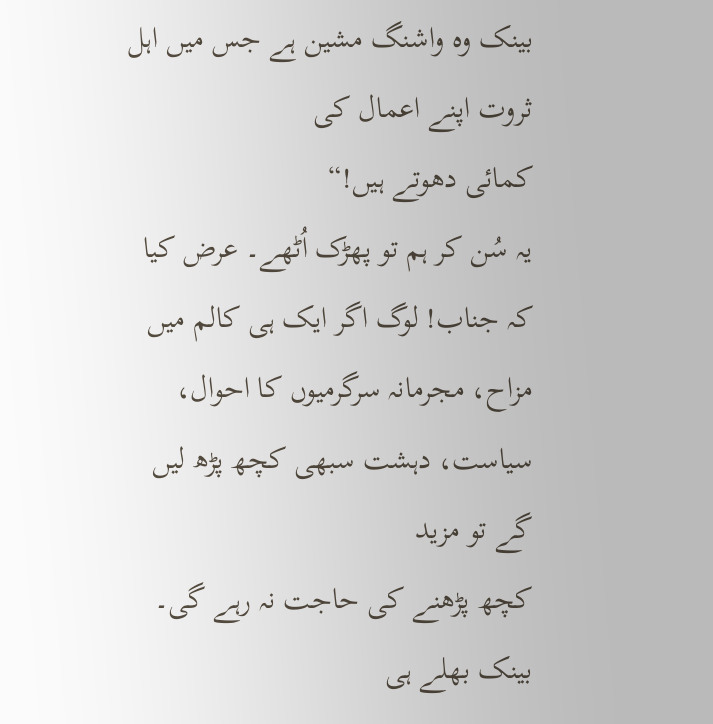بینک وہ واشنگ مشین ہے جس میں اہل ثروت اپنے اعمال کی
کمائی دھوتے ہیں!“
یہ سُن کر ہم تو پھڑک اُٹھے۔ عرض کیا کہ جناب! لوگ اگر ایک ہی کالم میں
مزاح، مجرمانہ سرگرمیوں کا احوال، سیاست، دہشت سبھی کچھ پڑھ لیں گے تو مزید
کچھ پڑھنے کی حاجت نہ رہے گی۔ بینک بھلے ہی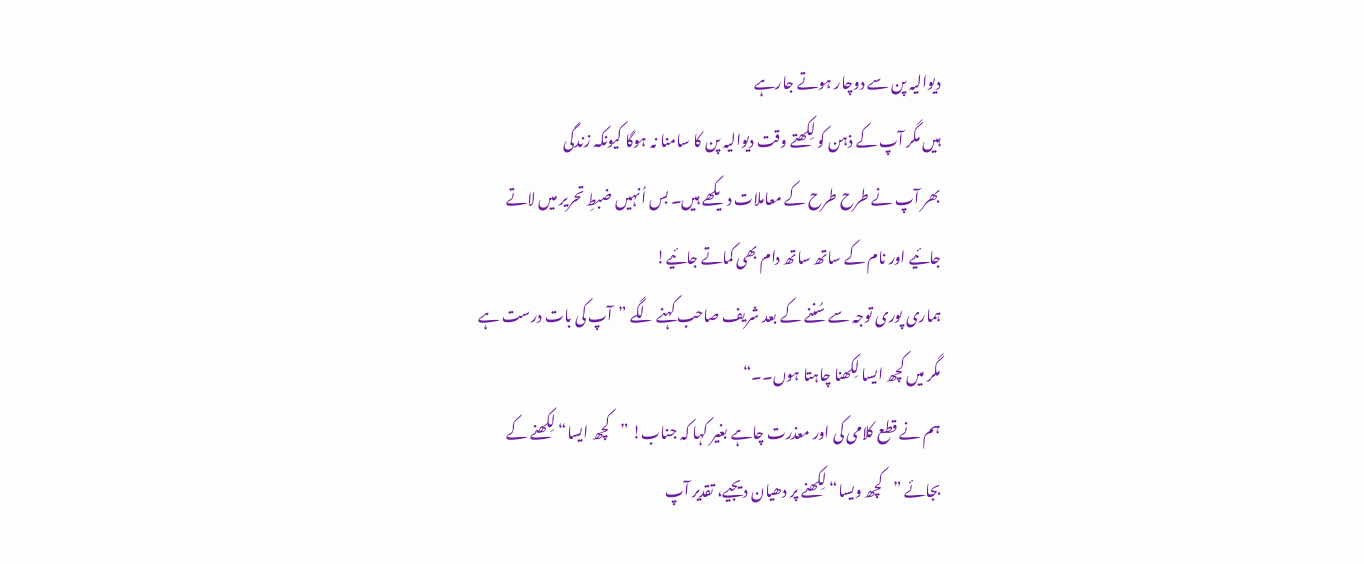دیوالیہ پن سے دوچار ہوتے جارہے
ہیں مگر آپ کے ذہن کو لِکھتے وقت دیوالیہ پن کا سامنا نہ ہوگا کیونکہ زندگی
بھر آپ نے طرح طرح کے معاملات دیکھے ہیں۔ بس اُنہیں ضبطِ تحریر میں لاتے
جائیے اور نام کے ساتھ ساتھ دام بھی کماتے جائیے!
ہماری پوری توجہ سے سُننے کے بعد شریف صاحب کہنے لگے ”آپ کی بات درست ہے
مگر میں کچھ ایسا لِکھنا چاہتا ہوں۔۔“
ہم نے قطع کلامی کی اور معذرت چاہے بغیر کہا کہ جناب! ”کچھ ایسا“ لِکھنے کے
بجائے ”کچھ ویسا“ لِکھنے پر دھیان دیجیے، تقدیر آپ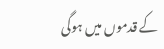کے قدموں میں ہوگی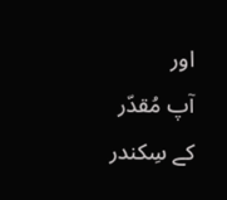اور
آپ مُقدّر کے سِکندر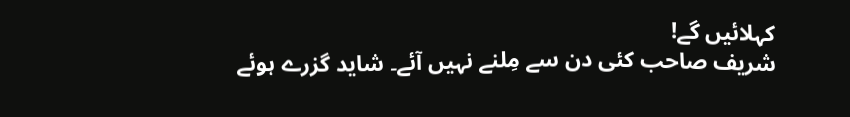کہلائیں گے!
شریف صاحب کئی دن سے مِلنے نہیں آئے۔ شاید گزرے ہوئے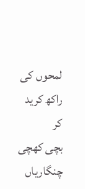لمحوں کی راکھ کرید کر
بچی کھچی چنگاریاں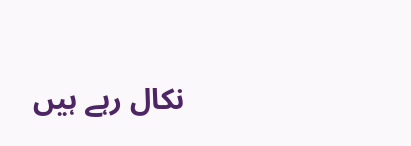نکال رہے ہیں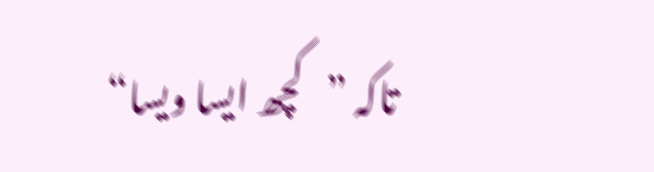تاکہ ”کچھ ایسا ویسا“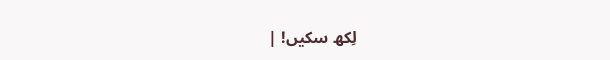لِکھ سکیں! |